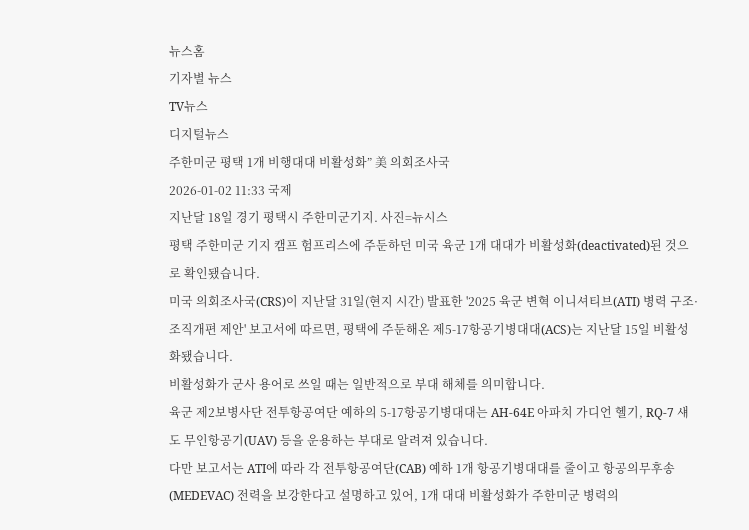뉴스홈
기자별 뉴스
TV뉴스
디지털뉴스
주한미군 평택 1개 비행대대 비활성화” 美 의회조사국
2026-01-02 11:33 국제
지난달 18일 경기 평택시 주한미군기지. 사진=뉴시스
평택 주한미군 기지 캠프 험프리스에 주둔하던 미국 육군 1개 대대가 비활성화(deactivated)된 것으로 확인됐습니다.
미국 의회조사국(CRS)이 지난달 31일(현지 시간) 발표한 '2025 육군 변혁 이니셔티브(ATI) 병력 구조·조직개편 제안' 보고서에 따르면, 평택에 주둔해온 제5-17항공기병대대(ACS)는 지난달 15일 비활성화됐습니다.
비활성화가 군사 용어로 쓰일 때는 일반적으로 부대 해체를 의미합니다.
육군 제2보병사단 전투항공여단 예하의 5-17항공기병대대는 AH-64E 아파치 가디언 헬기, RQ-7 섀도 무인항공기(UAV) 등을 운용하는 부대로 알려져 있습니다.
다만 보고서는 ATI에 따라 각 전투항공여단(CAB) 예하 1개 항공기병대대를 줄이고 항공의무후송(MEDEVAC) 전력을 보강한다고 설명하고 있어, 1개 대대 비활성화가 주한미군 병력의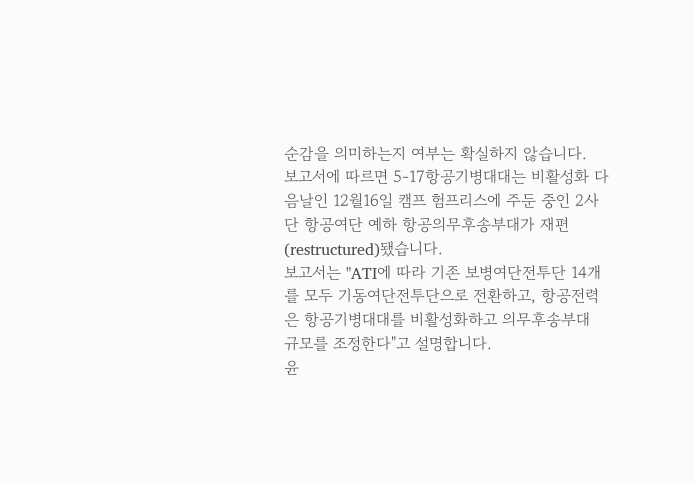순감을 의미하는지 여부는 확실하지 않습니다.
보고서에 따르면 5-17항공기병대대는 비활성화 다음날인 12월16일 캠프 험프리스에 주둔 중인 2사단 항공여단 예하 항공의무후송부대가 재편(restructured)됐습니다.
보고서는 "ATI에 따라 기존 보병여단전투단 14개를 모두 기동여단전투단으로 전환하고, 항공전력은 항공기병대대를 비활성화하고 의무후송부대 규모를 조정한다"고 설명합니다.
윤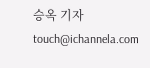승옥 기자 touch@ichannela.com